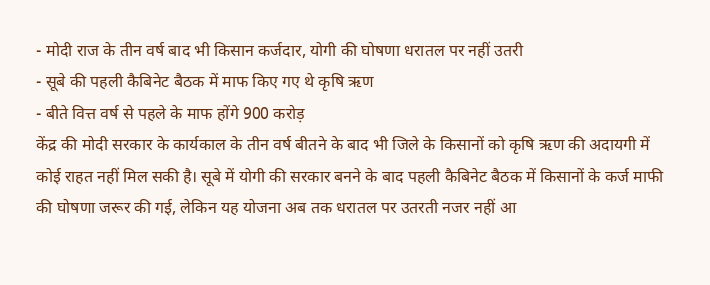- मोदी राज के तीन वर्ष बाद भी किसान कर्जदार, योगी की घोषणा धरातल पर नहीं उतरी
- सूबे की पहली कैबिनेट बैठक में माफ किए गए थे कृषि ऋण
- बीते वित्त वर्ष से पहले के माफ होंगे 900 करोड़
केंद्र की मोदी सरकार के कार्यकाल के तीन वर्ष बीतने के बाद भी जिले के किसानों को कृषि ऋण की अदायगी में कोई राहत नहीं मिल सकी है। सूबे में योगी की सरकार बनने के बाद पहली कैबिनेट बैठक में किसानों के कर्ज माफी की घोषणा जरूर की गई, लेकिन यह योजना अब तक धरातल पर उतरती नजर नहीं आ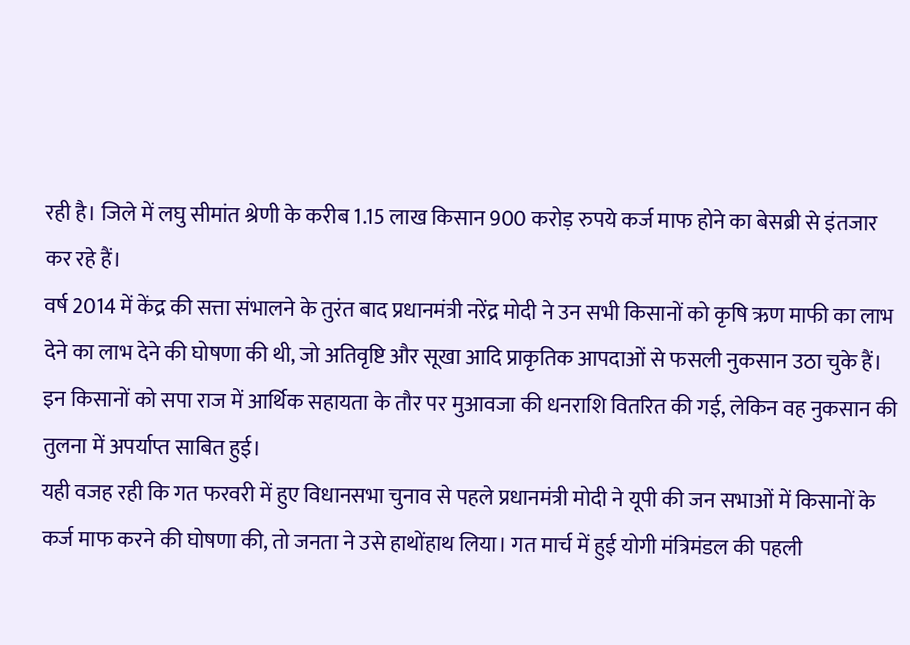रही है। जिले में लघु सीमांत श्रेणी के करीब 1.15 लाख किसान 900 करोड़ रुपये कर्ज माफ होने का बेसब्री से इंतजार कर रहे हैं।
वर्ष 2014 में केंद्र की सत्ता संभालने के तुरंत बाद प्रधानमंत्री नरेंद्र मोदी ने उन सभी किसानों को कृषि ऋण माफी का लाभ देने का लाभ देने की घोषणा की थी, जो अतिवृष्टि और सूखा आदि प्राकृतिक आपदाओं से फसली नुकसान उठा चुके हैं। इन किसानों को सपा राज में आर्थिक सहायता के तौर पर मुआवजा की धनराशि वितरित की गई, लेकिन वह नुकसान की तुलना में अपर्याप्त साबित हुई।
यही वजह रही कि गत फरवरी में हुए विधानसभा चुनाव से पहले प्रधानमंत्री मोदी ने यूपी की जन सभाओं में किसानों के कर्ज माफ करने की घोषणा की, तो जनता ने उसे हाथोंहाथ लिया। गत मार्च में हुई योगी मंत्रिमंडल की पहली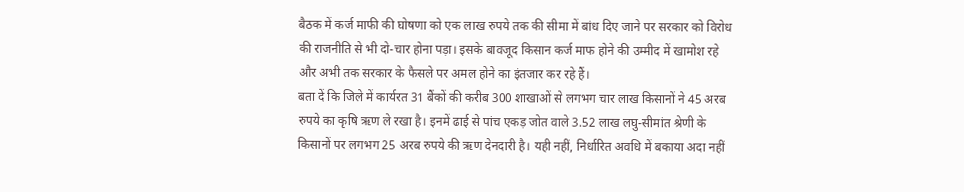बैठक में कर्ज माफी की घोषणा को एक लाख रुपये तक की सीमा में बांध दिए जाने पर सरकार को विरोध की राजनीति से भी दो-चार होना पड़ा। इसके बावजूद किसान कर्ज माफ होने की उम्मीद में खामोश रहे और अभी तक सरकार के फैसले पर अमल होने का इंतजार कर रहे हैं।
बता दें कि जिले में कार्यरत 31 बैंकों की करीब 300 शाखाओं से लगभग चार लाख किसानों ने 45 अरब रुपये का कृषि ऋण ले रखा है। इनमें ढाई से पांच एकड़ जोत वाले 3.52 लाख लघु-सीमांत श्रेणी के किसानों पर लगभग 25 अरब रुपये की ऋण देनदारी है। यही नहीं, निर्धारित अवधि में बकाया अदा नहीं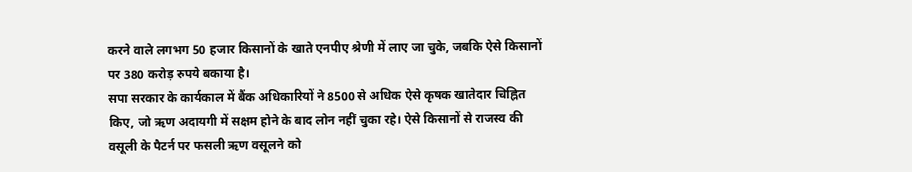करने वाले लगभग 50 हजार किसानों के खाते एनपीए श्रेणी में लाए जा चुके, जबकि ऐसे किसानों पर 380 करोड़ रुपये बकाया है।
सपा सरकार के कार्यकाल में बैंक अधिकारियों ने 8500 से अधिक ऐसे कृषक खातेदार चिह्नित किए, जो ऋण अदायगी में सक्षम होने के बाद लोन नहीं चुका रहे। ऐसे किसानों से राजस्व की वसूली के पैटर्न पर फसली ऋण वसूलने को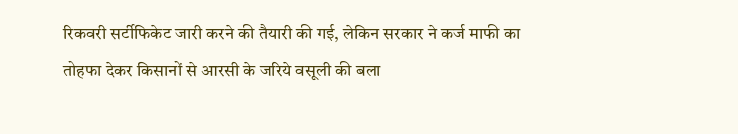रिकवरी सर्टीफिकेट जारी करने की तैयारी की गई, लेकिन सरकार ने कर्ज माफी का तोहफा देकर किसानों से आरसी के जरिये वसूली की बला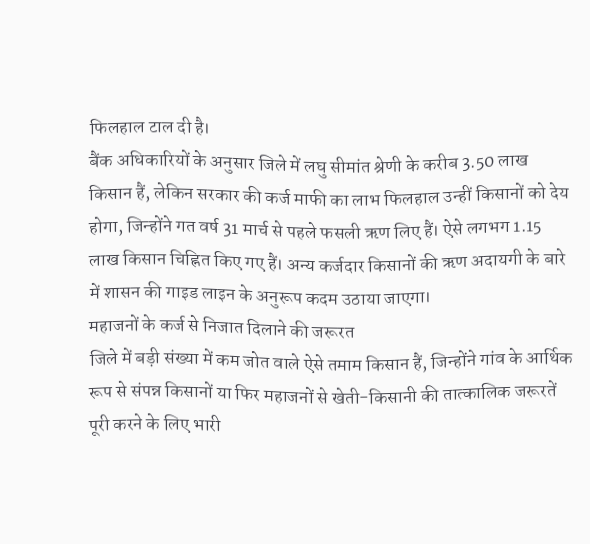फिलहाल टाल दी है।
बैंक अधिकारियों के अनुसार जिले में लघु सीमांत श्रेणी के करीब 3.50 लाख किसान हैं, लेकिन सरकार की कर्ज माफी का लाभ फिलहाल उन्हीं किसानों को देय होगा, जिन्होंने गत वर्ष 31 मार्च से पहले फसली ऋण लिए हैं। ऐसे लगभग 1.15 लाख किसान चिह्नित किए गए हैं। अन्य कर्जदार किसानों की ऋण अदायगी के बारे में शासन की गाइड लाइन के अनुरूप कदम उठाया जाएगा।
महाजनों के कर्ज से निजात दिलाने की जरूरत
जिले में बड़ी संख्या में कम जोत वाले ऐसे तमाम किसान हैं, जिन्होंने गांव के आर्थिक रूप से संपन्न किसानों या फिर महाजनों से खेती-किसानी की तात्कालिक जरूरतें पूरी करने के लिए भारी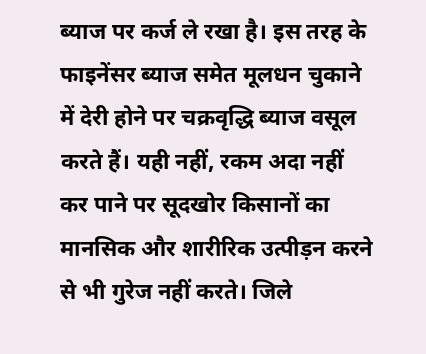ब्याज पर कर्ज ले रखा है। इस तरह के फाइनेंसर ब्याज समेत मूलधन चुकाने में देरी होने पर चक्रवृद्धि ब्याज वसूल करते हैं। यही नहीं, रकम अदा नहीं कर पाने पर सूदखोर किसानों का मानसिक और शारीरिक उत्पीड़न करने से भी गुरेज नहीं करते। जिले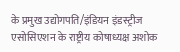के प्रमुख उद्योगपति/इंडियन इंडस्ट्रीज एसोसिएशन के राष्ट्रीय कोषाध्यक्ष अशोक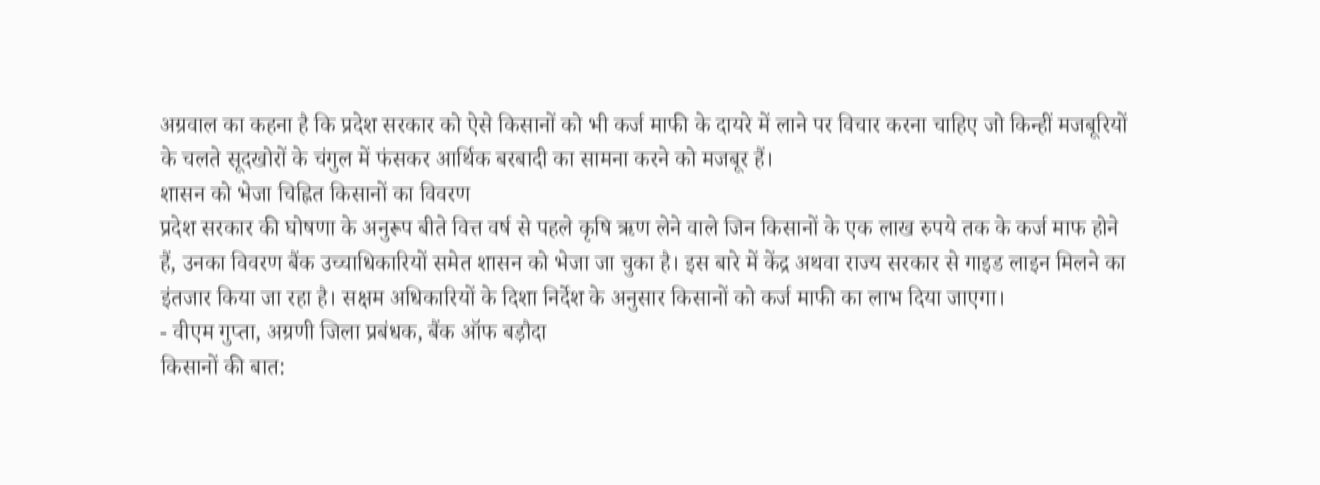अग्रवाल का कहना है कि प्रदेश सरकार को ऐसे किसानों को भी कर्ज माफी के दायरे में लाने पर विचार करना चाहिए जो किन्हीं मजबूरियों के चलते सूदखोरों के चंगुल में फंसकर आर्थिक बरबादी का सामना करने को मजबूर हैं।
शासन को भेजा चिह्नित किसानों का विवरण
प्रदेश सरकार की घोषणा के अनुरूप बीते वित्त वर्ष से पहले कृषि ऋण लेने वाले जिन किसानों के एक लाख रुपये तक के कर्ज माफ होने हैं, उनका विवरण बैंक उच्चाधिकारियों समेत शासन को भेजा जा चुका है। इस बारे में केंद्र अथवा राज्य सरकार से गाइड लाइन मिलने का इंतजार किया जा रहा है। सक्षम अधिकारियों के दिशा निर्देश के अनुसार किसानों को कर्ज माफी का लाभ दिया जाएगा।
- वीएम गुप्ता, अग्रणी जिला प्रबंधक, बैंक ऑफ बड़ौदा
किसानों की बात: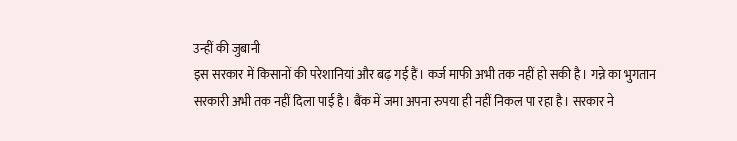उन्हीं की जुबानी
इस सरकार में किसानों की परेशानियां और बढ़ गई हैं। कर्ज माफी अभी तक नहीं हो सकी है। गन्ने का भुगतान सरकारी अभी तक नहीं दिला पाई है। बैंक में जमा अपना रुपया ही नहीं निकल पा रहा है। सरकार ने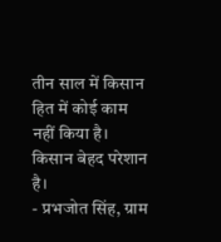तीन साल में किसान हित में कोई काम नहीं किया है। किसान बेहद परेशान है।
- प्रभजोत सिंह, ग्राम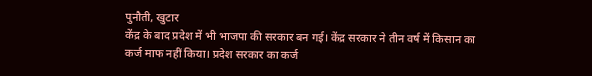पुनौती, खुटार
केंद्र के बाद प्रदेश में भी भाजपा की सरकार बन गई। केंद्र सरकार ने तीन वर्ष में किसान का कर्ज माफ नहीं किया। प्रदेश सरकार का कर्ज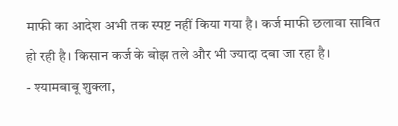माफी का आदेश अभी तक स्पष्ट नहीं किया गया है। कर्ज माफी छलावा साबित हो रही है। किसान कर्ज के बोझ तले और भी ज्यादा दबा जा रहा है।
- श्यामबाबू शुक्ला,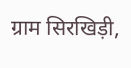ग्राम सिरखिड़ी,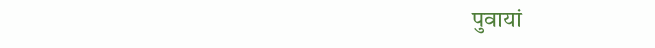पुवायां